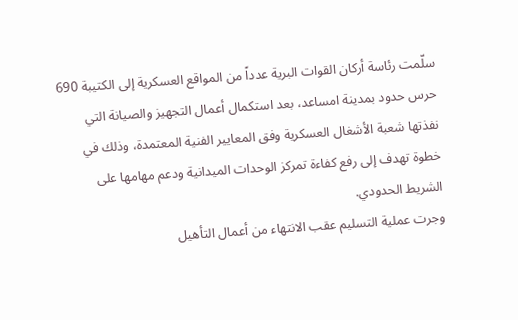سلّمت رئاسة أركان القوات البرية عدداً من المواقع العسكرية إلى الكتيبة 690 حرس حدود بمدينة امساعد، بعد استكمال أعمال التجهيز والصيانة التي نفذتها شعبة الأشغال العسكرية وفق المعايير الفنية المعتمدة، وذلك في خطوة تهدف إلى رفع كفاءة تمركز الوحدات الميدانية ودعم مهامها على الشريط الحدودي.
وجرت عملية التسليم عقب الانتهاء من أعمال التأهيل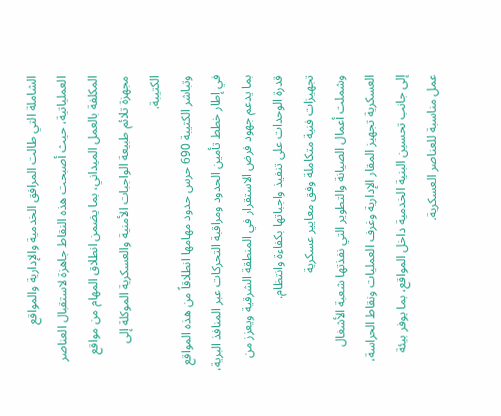الشاملة التي طالت المرافق الخدمية والإدارية والمواقع العملياتية، حيث أصبحت هذه النقاط جاهزة لاستقبال العناصر المكلفة بالعمل الميداني، بما يضمن انطلاق المهام من مواقع مجهزة تلائم طبيعة الواجبات الأمنية والعسكرية الموكلة إلى الكتيبة.
وتباشر الكتيبة 690 حرس حدود مهامها انطلاقاً من هذه المواقع في إطار خطط تأمين الحدود ومراقبة التحركات عبر المنافذ البرية، بما يدعم جهود فرض الاستقرار في المنطقة الشرقية ويعزز من قدرة الوحدات على تنفيذ واجباتها بكفاءة وانتظام.
تجهيزات فنية متكاملة وفق معايير عسكرية
وشملت أعمال الصيانة والتطوير التي نفذتها شعبة الأشغال العسكرية تجهيز المقار الإدارية وغرف العمليات ونقاط الحراسة، إلى جانب تحسين البنية الخدمية داخل المواقع، بما يوفر بيئة عمل مناسبة للعناصر العسكرية.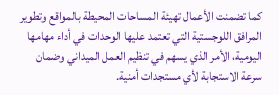كما تضمنت الأعمال تهيئة المساحات المحيطة بالمواقع وتطوير المرافق اللوجستية التي تعتمد عليها الوحدات في أداء مهامها اليومية، الأمر الذي يسهم في تنظيم العمل الميداني وضمان سرعة الاستجابة لأي مستجدات أمنية.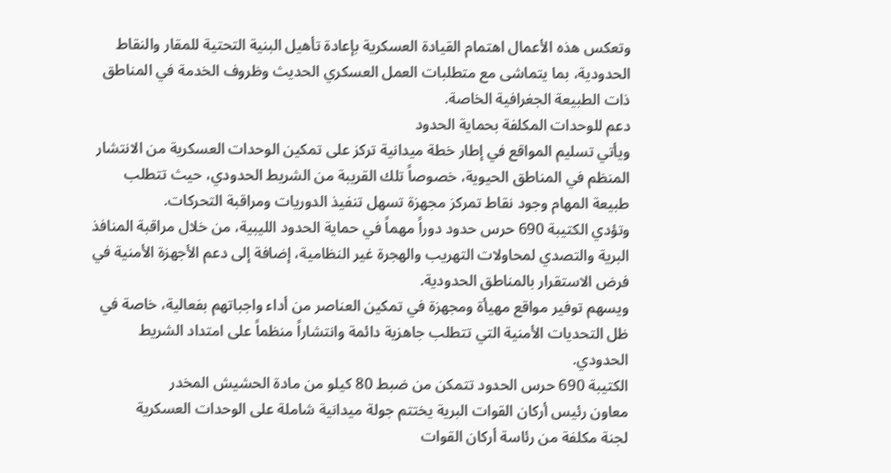وتعكس هذه الأعمال اهتمام القيادة العسكرية بإعادة تأهيل البنية التحتية للمقار والنقاط الحدودية، بما يتماشى مع متطلبات العمل العسكري الحديث وظروف الخدمة في المناطق ذات الطبيعة الجغرافية الخاصة.
دعم للوحدات المكلفة بحماية الحدود
ويأتي تسليم المواقع في إطار خطة ميدانية تركز على تمكين الوحدات العسكرية من الانتشار المنظم في المناطق الحيوية، خصوصاً تلك القريبة من الشريط الحدودي، حيث تتطلب طبيعة المهام وجود نقاط تمركز مجهزة تسهل تنفيذ الدوريات ومراقبة التحركات.
وتؤدي الكتيبة 690 حرس حدود دوراً مهماً في حماية الحدود الليبية، من خلال مراقبة المنافذ البرية والتصدي لمحاولات التهريب والهجرة غير النظامية، إضافة إلى دعم الأجهزة الأمنية في فرض الاستقرار بالمناطق الحدودية.
ويسهم توفير مواقع مهيأة ومجهزة في تمكين العناصر من أداء واجباتهم بفعالية، خاصة في ظل التحديات الأمنية التي تتطلب جاهزية دائمة وانتشاراً منظماً على امتداد الشريط الحدودي.
الكتيبة 690 حرس الحدود تتمكن من ضبط 80 كيلو من مادة الحشيش المخدر
معاون رئيس أركان القوات البرية يختتم جولة ميدانية شاملة على الوحدات العسكرية
لجنة مكلفة من رئاسة أركان القوات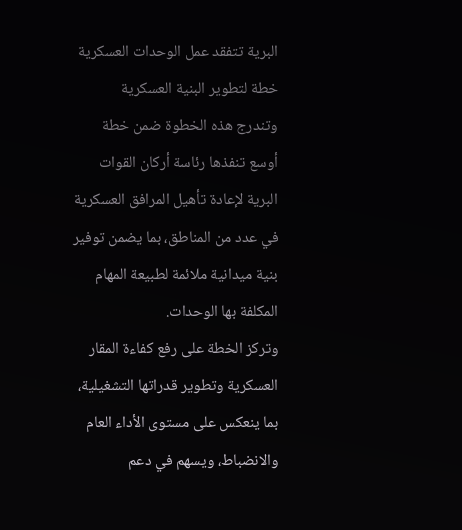البرية تتفقد عمل الوحدات العسكرية
خطة لتطوير البنية العسكرية
وتندرج هذه الخطوة ضمن خطة أوسع تنفذها رئاسة أركان القوات البرية لإعادة تأهيل المرافق العسكرية في عدد من المناطق، بما يضمن توفير بنية ميدانية ملائمة لطبيعة المهام المكلفة بها الوحدات.
وتركز الخطة على رفع كفاءة المقار العسكرية وتطوير قدراتها التشغيلية، بما ينعكس على مستوى الأداء العام والانضباط، ويسهم في دعم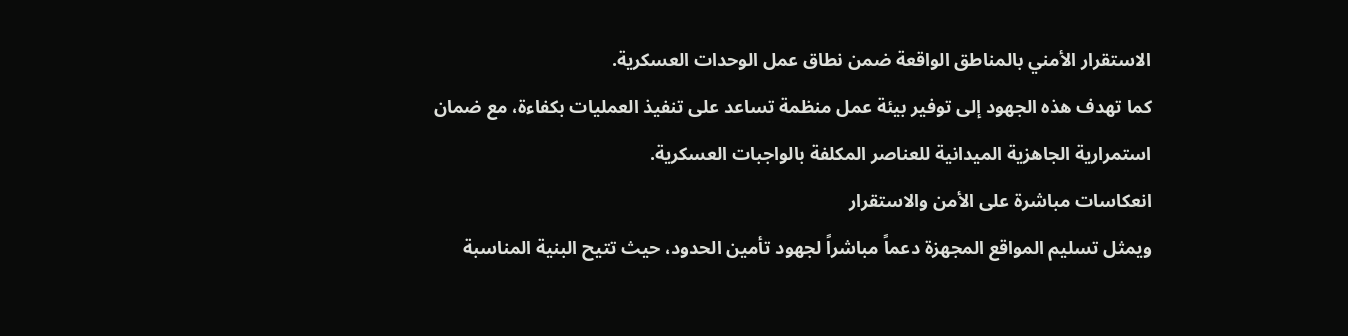الاستقرار الأمني بالمناطق الواقعة ضمن نطاق عمل الوحدات العسكرية.
كما تهدف هذه الجهود إلى توفير بيئة عمل منظمة تساعد على تنفيذ العمليات بكفاءة، مع ضمان استمرارية الجاهزية الميدانية للعناصر المكلفة بالواجبات العسكرية.
انعكاسات مباشرة على الأمن والاستقرار
ويمثل تسليم المواقع المجهزة دعماً مباشراً لجهود تأمين الحدود، حيث تتيح البنية المناسبة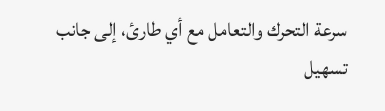سرعة التحرك والتعامل مع أي طارئ، إلى جانب تسهيل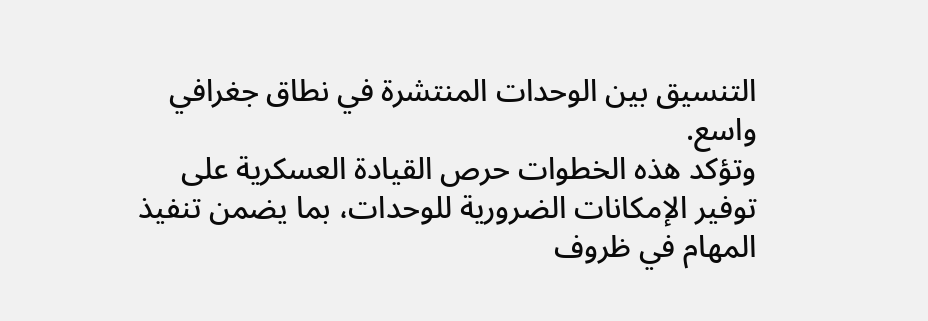التنسيق بين الوحدات المنتشرة في نطاق جغرافي واسع.
وتؤكد هذه الخطوات حرص القيادة العسكرية على توفير الإمكانات الضرورية للوحدات، بما يضمن تنفيذ المهام في ظروف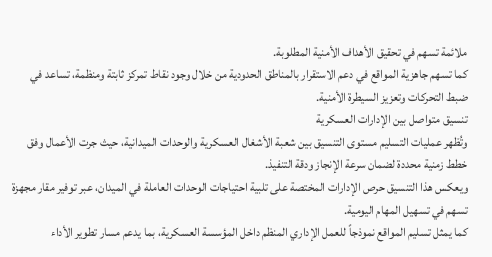ملائمة تسهم في تحقيق الأهداف الأمنية المطلوبة.
كما تسهم جاهزية المواقع في دعم الاستقرار بالمناطق الحدودية من خلال وجود نقاط تمركز ثابتة ومنظمة، تساعد في ضبط التحركات وتعزيز السيطرة الأمنية.
تنسيق متواصل بين الإدارات العسكرية
وتُظهر عمليات التسليم مستوى التنسيق بين شعبة الأشغال العسكرية والوحدات الميدانية، حيث جرت الأعمال وفق خطط زمنية محددة لضمان سرعة الإنجاز ودقة التنفيذ.
ويعكس هذا التنسيق حرص الإدارات المختصة على تلبية احتياجات الوحدات العاملة في الميدان، عبر توفير مقار مجهزة تسهم في تسهيل المهام اليومية.
كما يمثل تسليم المواقع نموذجاً للعمل الإداري المنظم داخل المؤسسة العسكرية، بما يدعم مسار تطوير الأداء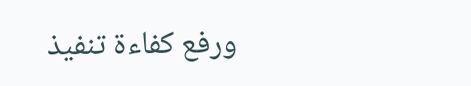ورفع كفاءة تنفيذ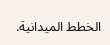الخطط الميدانية.